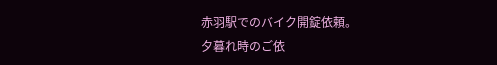赤羽駅でのバイク開錠依頼。
夕暮れ時のご依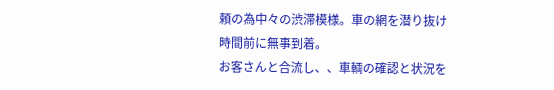頼の為中々の渋滞模様。車の網を潜り抜け時間前に無事到着。
お客さんと合流し、、車輌の確認と状況を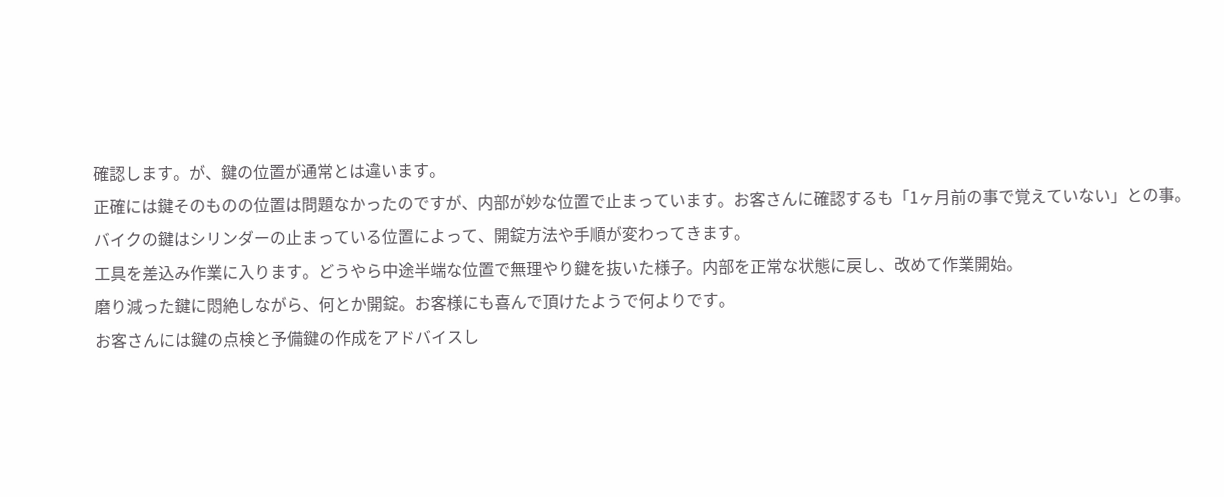確認します。が、鍵の位置が通常とは違います。
正確には鍵そのものの位置は問題なかったのですが、内部が妙な位置で止まっています。お客さんに確認するも「1ヶ月前の事で覚えていない」との事。
バイクの鍵はシリンダーの止まっている位置によって、開錠方法や手順が変わってきます。
工具を差込み作業に入ります。どうやら中途半端な位置で無理やり鍵を抜いた様子。内部を正常な状態に戻し、改めて作業開始。
磨り減った鍵に悶絶しながら、何とか開錠。お客様にも喜んで頂けたようで何よりです。
お客さんには鍵の点検と予備鍵の作成をアドバイスし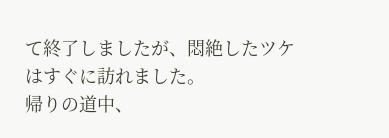て終了しましたが、悶絶したツケはすぐに訪れました。
帰りの道中、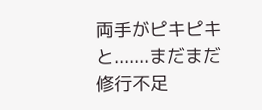両手がピキピキと.......まだまだ修行不足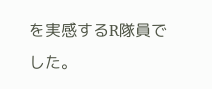を実感するR隊員でした。